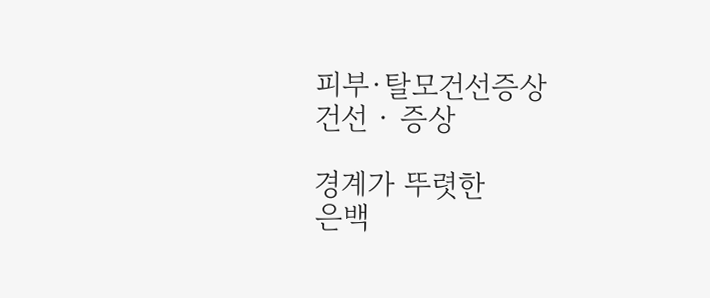피부·탈모건선증상
건선 · 증상

경계가 뚜렷한
은백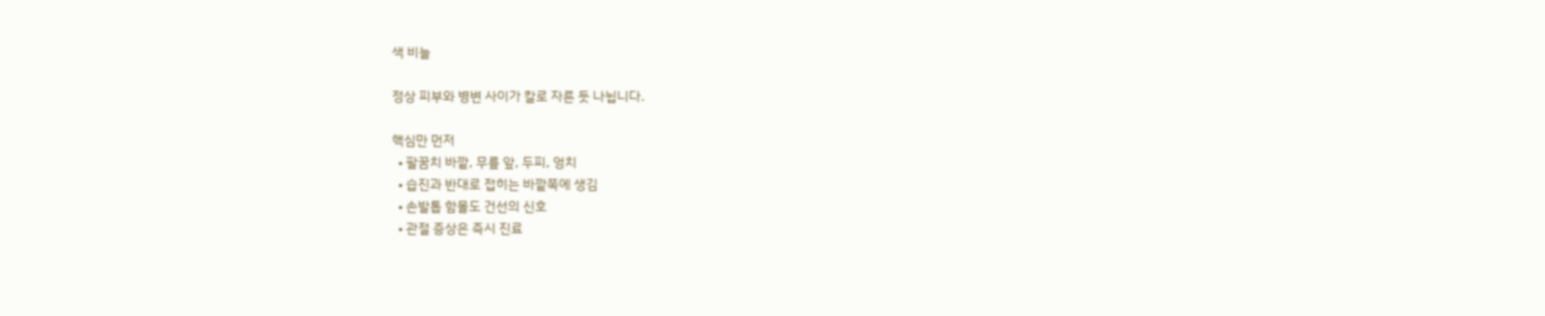색 비늘

정상 피부와 병변 사이가 칼로 자른 듯 나뉩니다.

핵심만 먼저
  • 팔꿈치 바깥, 무릎 앞, 두피, 엉치
  • 습진과 반대로 접히는 바깥쪽에 생김
  • 손발톱 함몰도 건선의 신호
  • 관절 증상은 즉시 진료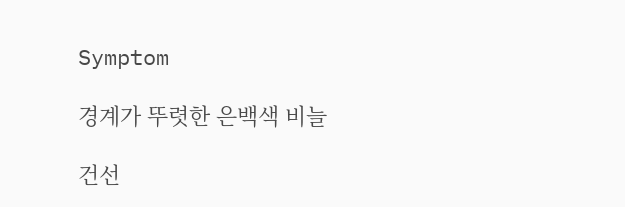Symptom

경계가 뚜렷한 은백색 비늘

건선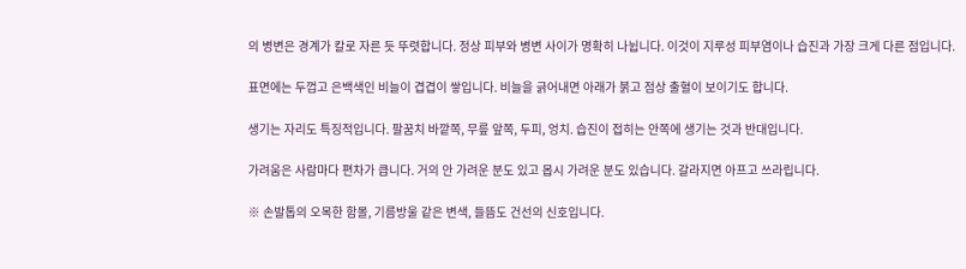의 병변은 경계가 칼로 자른 듯 뚜렷합니다. 정상 피부와 병변 사이가 명확히 나뉩니다. 이것이 지루성 피부염이나 습진과 가장 크게 다른 점입니다.

표면에는 두껍고 은백색인 비늘이 겹겹이 쌓입니다. 비늘을 긁어내면 아래가 붉고 점상 출혈이 보이기도 합니다.

생기는 자리도 특징적입니다. 팔꿈치 바깥쪽, 무릎 앞쪽, 두피, 엉치. 습진이 접히는 안쪽에 생기는 것과 반대입니다.

가려움은 사람마다 편차가 큽니다. 거의 안 가려운 분도 있고 몹시 가려운 분도 있습니다. 갈라지면 아프고 쓰라립니다.

※ 손발톱의 오목한 함몰, 기름방울 같은 변색, 들뜸도 건선의 신호입니다.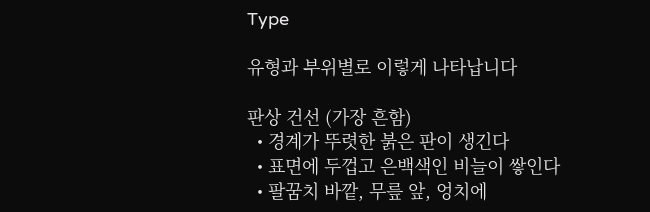Type

유형과 부위별로 이렇게 나타납니다

판상 건선 (가장 흔함)
  • 경계가 뚜렷한 붉은 판이 생긴다
  • 표면에 두껍고 은백색인 비늘이 쌓인다
  • 팔꿈치 바깥, 무릎 앞, 엉치에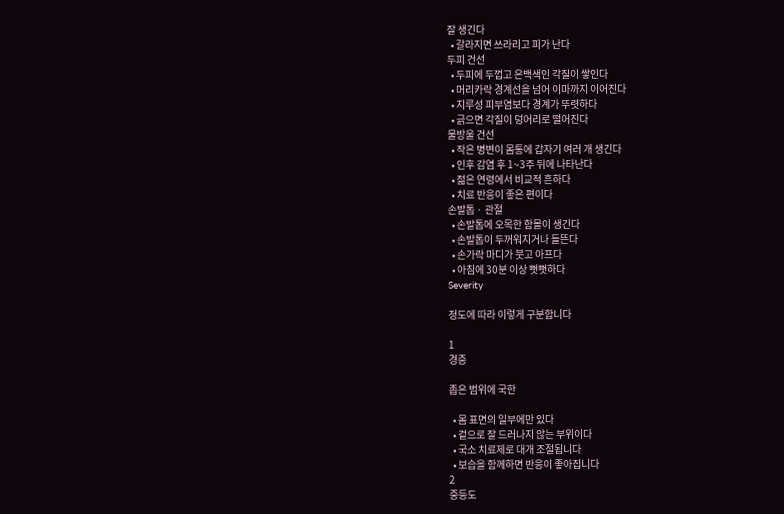잘 생긴다
  • 갈라지면 쓰라리고 피가 난다
두피 건선
  • 두피에 두껍고 은백색인 각질이 쌓인다
  • 머리카락 경계선을 넘어 이마까지 이어진다
  • 지루성 피부염보다 경계가 뚜렷하다
  • 긁으면 각질이 덩어리로 떨어진다
물방울 건선
  • 작은 병변이 몸통에 갑자기 여러 개 생긴다
  • 인후 감염 후 1~3주 뒤에 나타난다
  • 젊은 연령에서 비교적 흔하다
  • 치료 반응이 좋은 편이다
손발톱 · 관절
  • 손발톱에 오목한 함몰이 생긴다
  • 손발톱이 두꺼워지거나 들뜬다
  • 손가락 마디가 붓고 아프다
  • 아침에 30분 이상 뻣뻣하다
Severity

정도에 따라 이렇게 구분합니다

1
경증

좁은 범위에 국한

  • 몸 표면의 일부에만 있다
  • 겉으로 잘 드러나지 않는 부위이다
  • 국소 치료제로 대개 조절됩니다
  • 보습을 함께하면 반응이 좋아집니다
2
중등도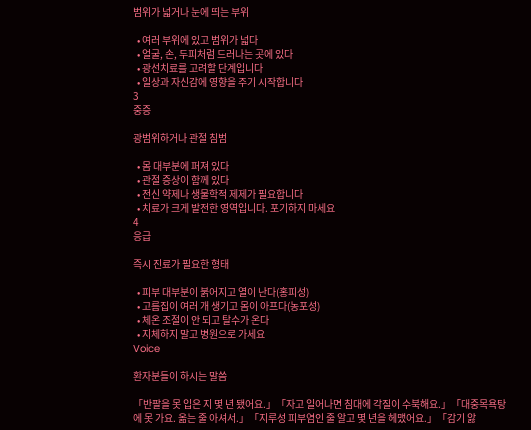범위가 넓거나 눈에 띄는 부위

  • 여러 부위에 있고 범위가 넓다
  • 얼굴, 손, 두피처럼 드러나는 곳에 있다
  • 광선치료를 고려할 단계입니다
  • 일상과 자신감에 영향을 주기 시작합니다
3
중증

광범위하거나 관절 침범

  • 몸 대부분에 퍼져 있다
  • 관절 증상이 함께 있다
  • 전신 약제나 생물학적 제제가 필요합니다
  • 치료가 크게 발전한 영역입니다. 포기하지 마세요
4
응급

즉시 진료가 필요한 형태

  • 피부 대부분이 붉어지고 열이 난다(홍피성)
  • 고름집이 여러 개 생기고 몸이 아프다(농포성)
  • 체온 조절이 안 되고 탈수가 온다
  • 지체하지 말고 병원으로 가세요
Voice

환자분들이 하시는 말씀

「반팔을 못 입은 지 몇 년 됐어요.」「자고 일어나면 침대에 각질이 수북해요.」「대중목욕탕에 못 가요. 옮는 줄 아셔서.」「지루성 피부염인 줄 알고 몇 년을 헤맸어요.」「감기 앓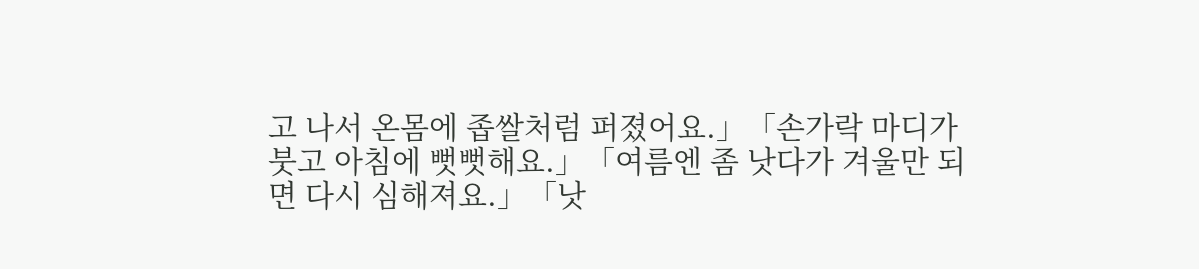고 나서 온몸에 좁쌀처럼 퍼졌어요.」「손가락 마디가 붓고 아침에 뻣뻣해요.」「여름엔 좀 낫다가 겨울만 되면 다시 심해져요.」「낫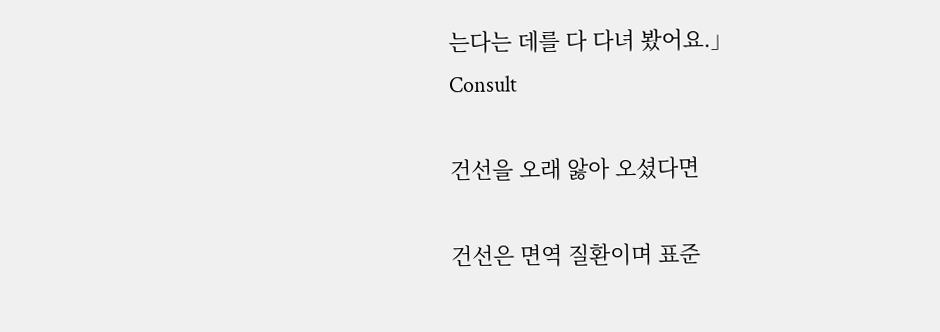는다는 데를 다 다녀 봤어요.」
Consult

건선을 오래 앓아 오셨다면

건선은 면역 질환이며 표준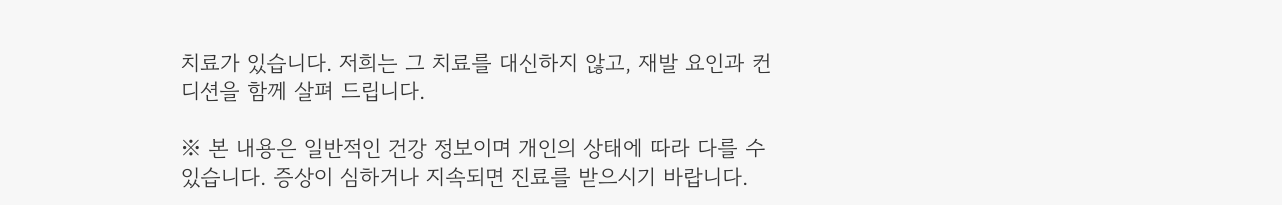치료가 있습니다. 저희는 그 치료를 대신하지 않고, 재발 요인과 컨디션을 함께 살펴 드립니다.

※ 본 내용은 일반적인 건강 정보이며 개인의 상태에 따라 다를 수 있습니다. 증상이 심하거나 지속되면 진료를 받으시기 바랍니다.